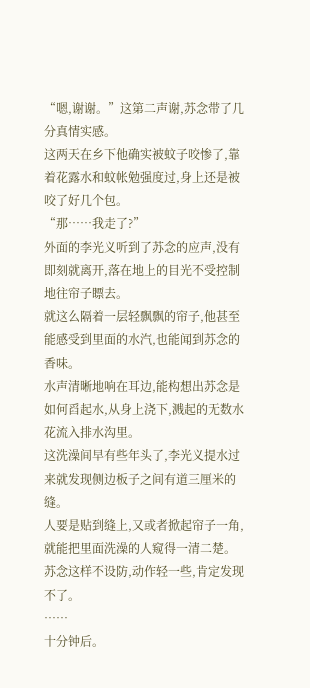“嗯,谢谢。”这第二声谢,苏念带了几分真情实感。
这两天在乡下他确实被蚊子咬惨了,靠着花露水和蚊帐勉强度过,身上还是被咬了好几个包。
“那……我走了?”
外面的李光义听到了苏念的应声,没有即刻就离开,落在地上的目光不受控制地往帘子瞟去。
就这么隔着一层轻飘飘的帘子,他甚至能感受到里面的水汽,也能闻到苏念的香味。
水声清晰地响在耳边,能构想出苏念是如何舀起水,从身上浇下,溅起的无数水花流入排水沟里。
这洗澡间早有些年头了,李光义提水过来就发现侧边板子之间有道三厘米的缝。
人要是贴到缝上,又或者掀起帘子一角,就能把里面洗澡的人窥得一清二楚。
苏念这样不设防,动作轻一些,肯定发现不了。
……
十分钟后。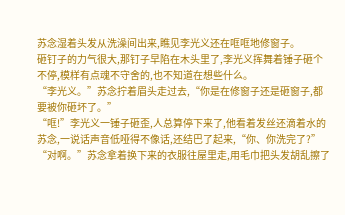苏念湿着头发从洗澡间出来,瞧见李光义还在哐哐地修窗子。
砸钉子的力气很大,那钉子早陷在木头里了,李光义挥舞着锤子砸个不停,模样有点魂不守舍的,也不知道在想些什么。
“李光义。”苏念拧着眉头走过去,“你是在修窗子还是砸窗子,都要被你砸坏了。”
“哐!”李光义一锤子砸歪,人总算停下来了,他看着发丝还滴着水的苏念,一说话声音低哑得不像话,还结巴了起来,“你、你洗完了?”
“对啊。”苏念拿着换下来的衣服往屋里走,用毛巾把头发胡乱擦了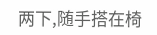两下,随手搭在椅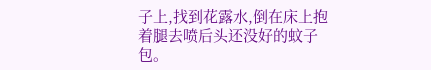子上,找到花露水,倒在床上抱着腿去喷后头还没好的蚊子包。